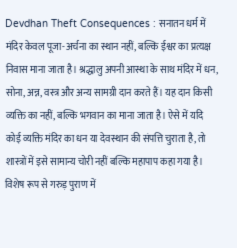Devdhan Theft Consequences : सनातन धर्म में मंदिर केवल पूजा-अर्चना का स्थान नहीं, बल्कि ईश्वर का प्रत्यक्ष निवास माना जाता है। श्रद्धालु अपनी आस्था के साथ मंदिर में धन, सोना, अन्न, वस्त्र और अन्य सामग्री दान करते हैं। यह दान किसी व्यक्ति का नहीं, बल्कि भगवान का माना जाता है। ऐसे में यदि कोई व्यक्ति मंदिर का धन या देवस्थान की संपत्ति चुराता है, तो शास्त्रों में इसे सामान्य चोरी नहीं बल्कि महापाप कहा गया है।
विशेष रूप से गरुड़ पुराण में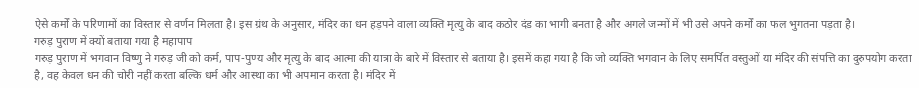ऐसे कर्मों के परिणामों का विस्तार से वर्णन मिलता है। इस ग्रंथ के अनुसार, मंदिर का धन हड़पने वाला व्यक्ति मृत्यु के बाद कठोर दंड का भागी बनता है और अगले जन्मों में भी उसे अपने कर्मों का फल भुगतना पड़ता है।
गरुड़ पुराण में क्यों बताया गया है महापाप
गरुड़ पुराण में भगवान विष्णु ने गरुड़ जी को कर्म, पाप-पुण्य और मृत्यु के बाद आत्मा की यात्रा के बारे में विस्तार से बताया है। इसमें कहा गया है कि जो व्यक्ति भगवान के लिए समर्पित वस्तुओं या मंदिर की संपत्ति का दुरुपयोग करता है, वह केवल धन की चोरी नहीं करता बल्कि धर्म और आस्था का भी अपमान करता है। मंदिर में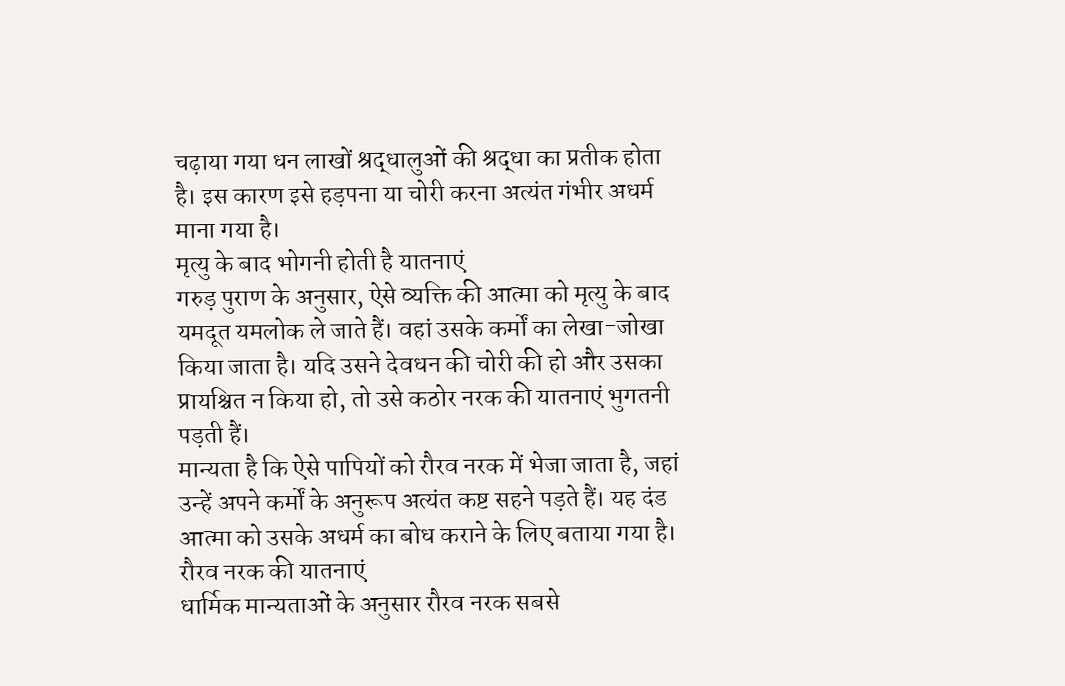चढ़ाया गया धन लाखों श्रद्धालुओं की श्रद्धा का प्रतीक होता है। इस कारण इसे हड़पना या चोरी करना अत्यंत गंभीर अधर्म माना गया है।
मृत्यु के बाद भोगनी होती है यातनाएं
गरुड़ पुराण के अनुसार, ऐसे व्यक्ति की आत्मा को मृत्यु के बाद यमदूत यमलोक ले जाते हैं। वहां उसके कर्मों का लेखा-जोखा किया जाता है। यदि उसने देवधन की चोरी की हो और उसका प्रायश्चित न किया हो, तो उसे कठोर नरक की यातनाएं भुगतनी पड़ती हैं।
मान्यता है कि ऐसे पापियों को रौरव नरक में भेजा जाता है, जहां उन्हें अपने कर्मों के अनुरूप अत्यंत कष्ट सहने पड़ते हैं। यह दंड आत्मा को उसके अधर्म का बोध कराने के लिए बताया गया है।
रौरव नरक की यातनाएं
धार्मिक मान्यताओं के अनुसार रौरव नरक सबसे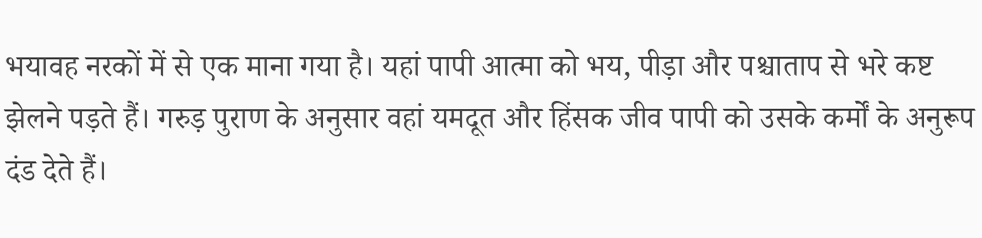भयावह नरकों में से एक माना गया है। यहां पापी आत्मा को भय, पीड़ा और पश्चाताप से भरे कष्ट झेलने पड़ते हैं। गरुड़ पुराण के अनुसार वहां यमदूत और हिंसक जीव पापी को उसके कर्मों के अनुरूप दंड देते हैं।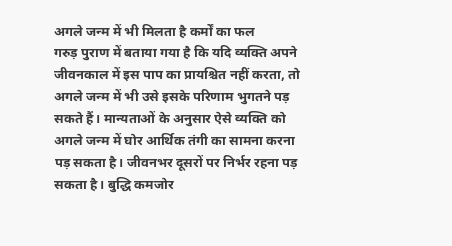अगले जन्म में भी मिलता है कर्मों का फल
गरुड़ पुराण में बताया गया है कि यदि व्यक्ति अपने जीवनकाल में इस पाप का प्रायश्चित नहीं करता, तो अगले जन्म में भी उसे इसके परिणाम भुगतने पड़ सकते हैं। मान्यताओं के अनुसार ऐसे व्यक्ति को अगले जन्म में घोर आर्थिक तंगी का सामना करना पड़ सकता है। जीवनभर दूसरों पर निर्भर रहना पड़ सकता है। बुद्धि कमजोर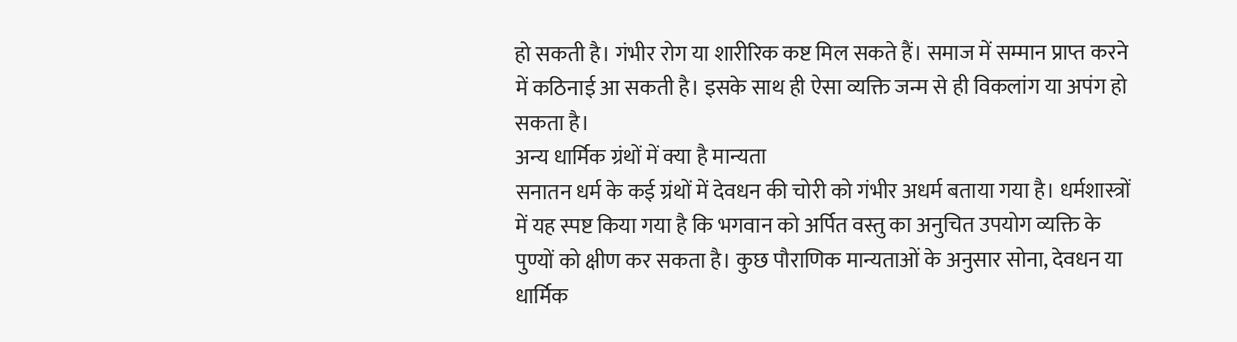हो सकती है। गंभीर रोग या शारीरिक कष्ट मिल सकते हैं। समाज में सम्मान प्राप्त करने में कठिनाई आ सकती है। इसके साथ ही ऐसा व्यक्ति जन्म से ही विकलांग या अपंग हो सकता है।
अन्य धार्मिक ग्रंथों में क्या है मान्यता
सनातन धर्म के कई ग्रंथों में देवधन की चोरी को गंभीर अधर्म बताया गया है। धर्मशास्त्रों में यह स्पष्ट किया गया है कि भगवान को अर्पित वस्तु का अनुचित उपयोग व्यक्ति के पुण्यों को क्षीण कर सकता है। कुछ पौराणिक मान्यताओं के अनुसार सोना, देवधन या धार्मिक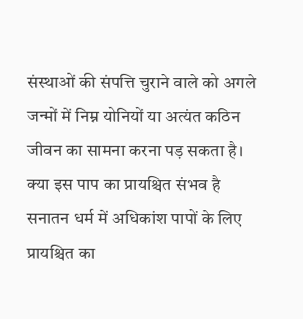संस्थाओं की संपत्ति चुराने वाले को अगले जन्मों में निम्न योनियों या अत्यंत कठिन जीवन का सामना करना पड़ सकता है।
क्या इस पाप का प्रायश्चित संभव है
सनातन धर्म में अधिकांश पापों के लिए प्रायश्चित का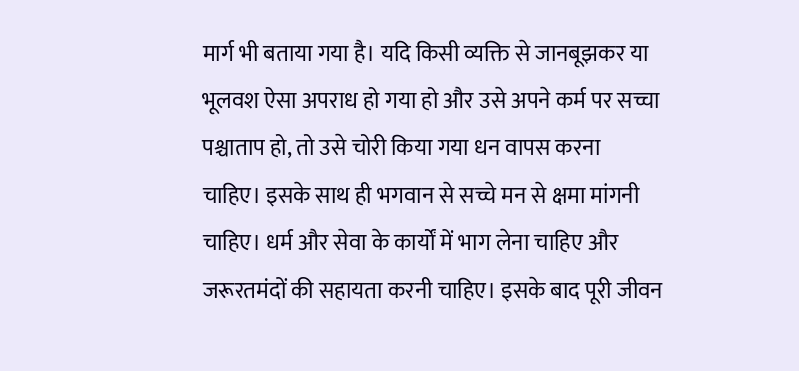मार्ग भी बताया गया है। यदि किसी व्यक्ति से जानबूझकर या भूलवश ऐसा अपराध हो गया हो और उसे अपने कर्म पर सच्चा पश्चाताप हो, तो उसे चोरी किया गया धन वापस करना चाहिए। इसके साथ ही भगवान से सच्चे मन से क्षमा मांगनी चाहिए। धर्म और सेवा के कार्यों में भाग लेना चाहिए और जरूरतमंदों की सहायता करनी चाहिए। इसके बाद पूरी जीवन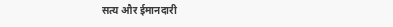सत्य और ईमानदारी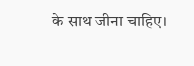के साथ जीना चाहिए।